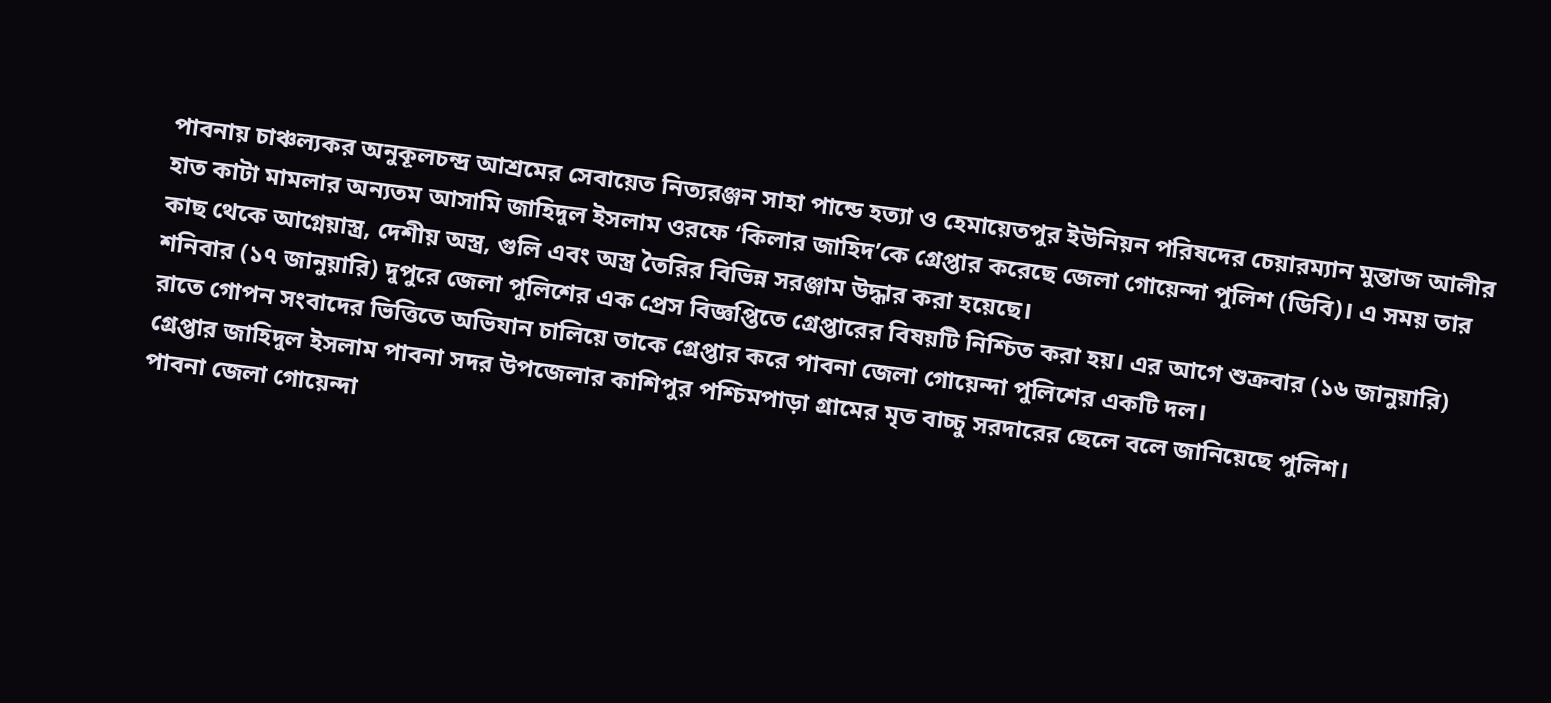পাবনায় চাঞ্চল্যকর অনুকূলচন্দ্র আশ্রমের সেবায়েত নিত্যরঞ্জন সাহা পান্ডে হত্যা ও হেমায়েতপুর ইউনিয়ন পরিষদের চেয়ারম্যান মুন্তাজ আলীর হাত কাটা মামলার অন্যতম আসামি জাহিদুল ইসলাম ওরফে ‘কিলার জাহিদ’কে গ্রেপ্তার করেছে জেলা গোয়েন্দা পুলিশ (ডিবি)। এ সময় তার কাছ থেকে আগ্নেয়াস্ত্র, দেশীয় অস্ত্র, গুলি এবং অস্ত্র তৈরির বিভিন্ন সরঞ্জাম উদ্ধার করা হয়েছে।
শনিবার (১৭ জানুয়ারি) দুপুরে জেলা পুলিশের এক প্রেস বিজ্ঞপ্তিতে গ্রেপ্তারের বিষয়টি নিশ্চিত করা হয়। এর আগে শুক্রবার (১৬ জানুয়ারি) রাতে গোপন সংবাদের ভিত্তিতে অভিযান চালিয়ে তাকে গ্রেপ্তার করে পাবনা জেলা গোয়েন্দা পুলিশের একটি দল।
গ্রেপ্তার জাহিদুল ইসলাম পাবনা সদর উপজেলার কাশিপুর পশ্চিমপাড়া গ্রামের মৃত বাচ্চু সরদারের ছেলে বলে জানিয়েছে পুলিশ।
পাবনা জেলা গোয়েন্দা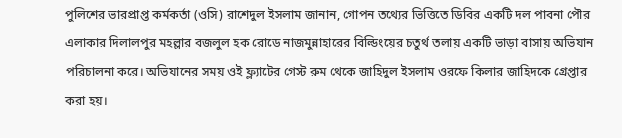পুলিশের ভারপ্রাপ্ত কর্মকর্তা (ওসি) রাশেদুল ইসলাম জানান, গোপন তথ্যের ভিত্তিতে ডিবির একটি দল পাবনা পৌর এলাকার দিলালপুর মহল্লার বজলুল হক রোডে নাজমুন্নাহারের বিল্ডিংয়ের চতুর্থ তলায় একটি ভাড়া বাসায় অভিযান পরিচালনা করে। অভিযানের সময় ওই ফ্ল্যাটের গেস্ট রুম থেকে জাহিদুল ইসলাম ওরফে কিলার জাহিদকে গ্রেপ্তার করা হয়।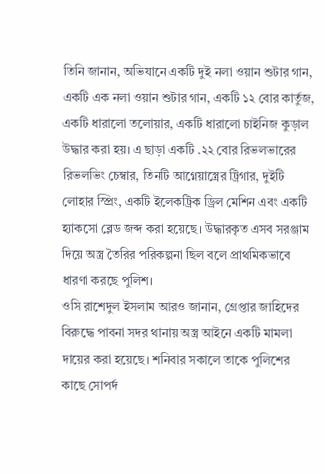তিনি জানান, অভিযানে একটি দুই নলা ওয়ান শুটার গান, একটি এক নলা ওয়ান শুটার গান, একটি ১২ বোর কার্তুজ, একটি ধারালো তলোয়ার, একটি ধারালো চাইনিজ কুড়াল উদ্ধার করা হয়। এ ছাড়া একটি .২২ বোর রিভলভারের রিভলভিং চেম্বার, তিনটি আগ্নেয়াস্ত্রের ট্রিগার, দুইটি লোহার স্প্রিং, একটি ইলেকট্রিক ড্রিল মেশিন এবং একটি হ্যাকসো ব্লেড জব্দ করা হয়েছে। উদ্ধারকৃত এসব সরঞ্জাম দিয়ে অস্ত্র তৈরির পরিকল্পনা ছিল বলে প্রাথমিকভাবে ধারণা করছে পুলিশ।
ওসি রাশেদুল ইসলাম আরও জানান, গ্রেপ্তার জাহিদের বিরুদ্ধে পাবনা সদর থানায় অস্ত্র আইনে একটি মামলা দায়ের করা হয়েছে। শনিবার সকালে তাকে পুলিশের কাছে সোপর্দ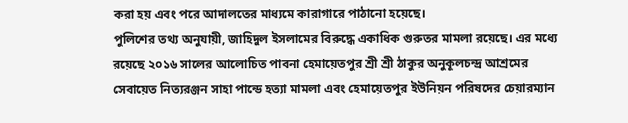করা হয় এবং পরে আদালতের মাধ্যমে কারাগারে পাঠানো হয়েছে।
পুলিশের তথ্য অনুযায়ী, জাহিদুল ইসলামের বিরুদ্ধে একাধিক গুরুতর মামলা রয়েছে। এর মধ্যে রয়েছে ২০১৬ সালের আলোচিত পাবনা হেমায়েতপুর শ্রী শ্রী ঠাকুর অনুকূলচন্দ্র আশ্রমের সেবায়েত নিত্যরঞ্জন সাহা পান্ডে হত্যা মামলা এবং হেমায়েতপুর ইউনিয়ন পরিষদের চেয়ারম্যান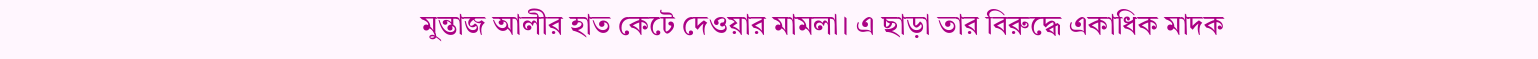মুন্তাজ আলীর হাত কেটে দেওয়ার মামলা। এ ছাড়া তার বিরুদ্ধে একাধিক মাদক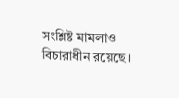সংশ্লিষ্ট মামলাও বিচারাধীন রয়েছে।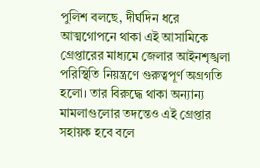পুলিশ বলছে, দীর্ঘদিন ধরে আত্মগোপনে থাকা এই আসামিকে গ্রেপ্তারের মাধ্যমে জেলার আইনশৃঙ্খলা পরিস্থিতি নিয়ন্ত্রণে গুরুত্বপূর্ণ অগ্রগতি হলো। তার বিরুদ্ধে থাকা অন্যান্য মামলাগুলোর তদন্তেও এই গ্রেপ্তার সহায়ক হবে বলে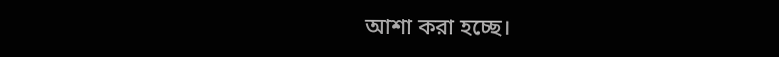আশা করা হচ্ছে।